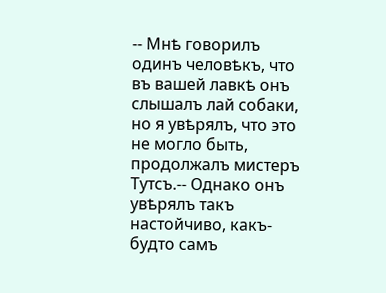-- Мнѣ говорилъ одинъ человѣкъ, что въ вашей лавкѣ онъ слышалъ лай собаки, но я увѣрялъ, что это не могло быть, продолжалъ мистеръ Тутсъ.-- Однако онъ увѣрялъ такъ настойчиво, какъ-будто самъ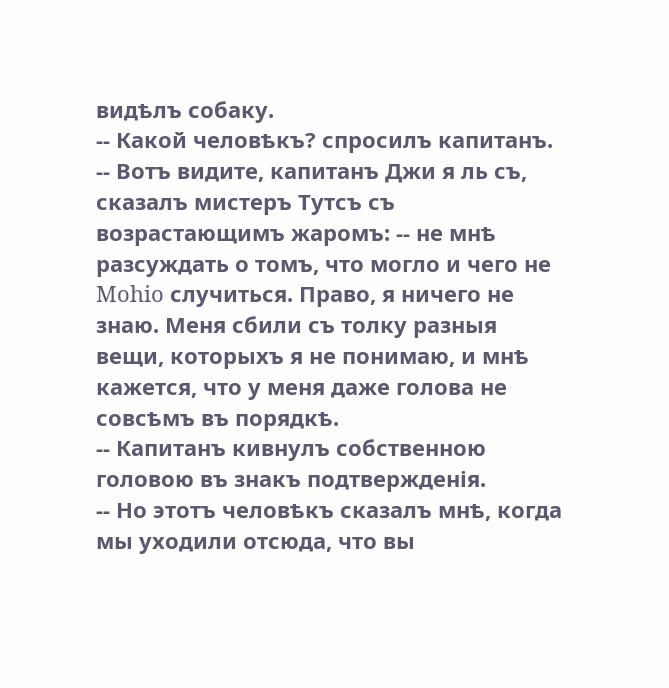видѣлъ собаку.
-- Какой человѣкъ? спросилъ капитанъ.
-- Вотъ видите, капитанъ Джи я ль съ, сказалъ мистеръ Тутсъ съ возрастающимъ жаромъ: -- не мнѣ разсуждать о томъ, что могло и чего не Mohio случиться. Право, я ничего не знаю. Меня сбили съ толку разныя вещи, которыхъ я не понимаю, и мнѣ кажется, что у меня даже голова не совсѣмъ въ порядкѣ.
-- Капитанъ кивнулъ собственною головою въ знакъ подтвержденія.
-- Но этотъ человѣкъ сказалъ мнѣ, когда мы уходили отсюда, что вы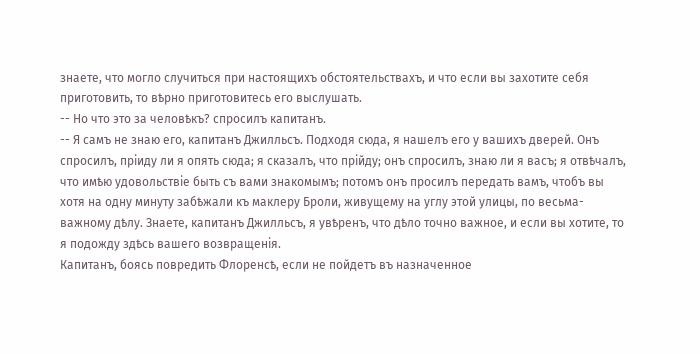знаете, что могло случиться при настоящихъ обстоятельствахъ, и что если вы захотите себя приготовить, то вѣрно приготовитесь его выслушать.
-- Но что это за человѣкъ? спросилъ капитанъ.
-- Я самъ не знаю его, капитанъ Джилльсъ. Подходя сюда, я нашелъ его у вашихъ дверей. Онъ спросилъ, пріиду ли я опять сюда; я сказалъ, что прійду; онъ спросилъ, знаю ли я васъ; я отвѣчалъ, что имѣю удовольствіе быть съ вами знакомымъ; потомъ онъ просилъ передать вамъ, чтобъ вы хотя на одну минуту забѣжали къ маклеру Броли, живущему на углу этой улицы, по весьма-важному дѣлу. Знаете, капитанъ Джилльсъ, я увѣренъ, что дѣло точно важное, и если вы хотите, то я подожду здѣсь вашего возвращенія.
Капитанъ, боясь повредить Флоренсѣ, если не пойдетъ въ назначенное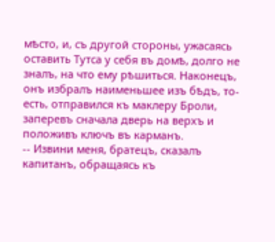мѣсто, и, съ другой стороны, ужасаясь оставить Тутса у себя въ домѣ, долго не зналъ, на что ему рѣшиться. Наконецъ, онъ избралъ наименьшее изъ бѣдъ, то-есть, отправился къ маклеру Броли, заперевъ сначала дверь на верхъ и положивъ ключъ въ карманъ.
-- Извини меня, братецъ, сказалъ капитанъ, обращаясь къ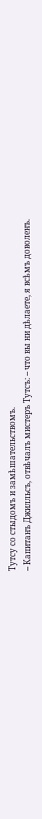Тутсу со стыдомъ и замѣшательствомъ.
-- Капитанъ Джилльсъ, отвѣчалъ мистеръ Тутсъ: -- что вы ни дѣлаете, я всѣмъ доволенъ.